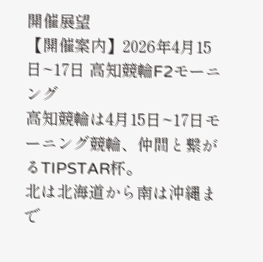開催展望
【開催案内】2026年4月15日~17日 高知競輪F2モーニング
高知競輪は4月15日~17日モーニング競輪、仲間と繋がるTIPSTAR杯。
北は北海道から南は沖縄まで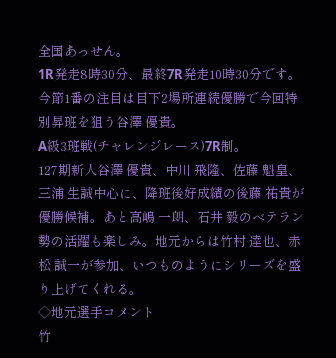全国あっせん。
1R発走8時30分、最終7R発走10時30分です。
今節1番の注目は目下2場所連続優勝で今回特別昇班を狙う谷澤 優貴。
A級3班戦(チャレンジレース)7R制。
127期新人谷澤 優貴、中川 飛隆、佐藤 魁皇、三浦 生誠中心に、降班後好成績の後藤 祐貴が優勝候補。あと高嶋 一朗、石井 毅のベテラン勢の活躍も楽しみ。地元からは竹村 達也、赤松 誠一が参加、いつものようにシリーズを盛り上げてくれる。
◇地元選手コメント
竹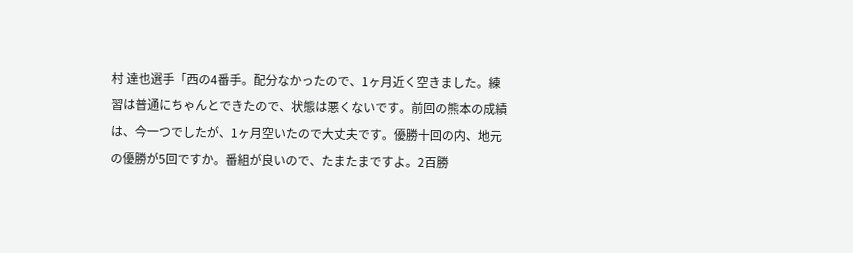村 達也選手「西の4番手。配分なかったので、1ヶ月近く空きました。練習は普通にちゃんとできたので、状態は悪くないです。前回の熊本の成績は、今一つでしたが、1ヶ月空いたので大丈夫です。優勝十回の内、地元の優勝が5回ですか。番組が良いので、たまたまですよ。2百勝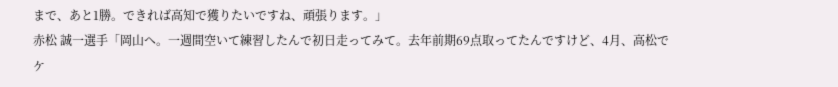まで、あと1勝。できれば高知で獲りたいですね、頑張ります。」
赤松 誠一選手「岡山へ。一週間空いて練習したんで初日走ってみて。去年前期69点取ってたんですけど、4月、高松でケ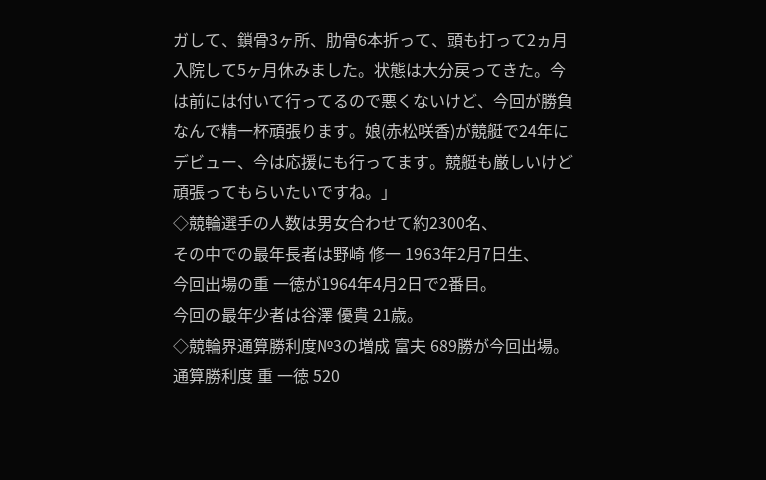ガして、鎖骨3ヶ所、肋骨6本折って、頭も打って2ヵ月入院して5ヶ月休みました。状態は大分戻ってきた。今は前には付いて行ってるので悪くないけど、今回が勝負なんで精一杯頑張ります。娘(赤松咲香)が競艇で24年にデビュー、今は応援にも行ってます。競艇も厳しいけど頑張ってもらいたいですね。」
◇競輪選手の人数は男女合わせて約2300名、
その中での最年長者は野崎 修一 1963年2月7日生、
今回出場の重 一徳が1964年4月2日で2番目。
今回の最年少者は谷澤 優貴 21歳。
◇競輪界通算勝利度№3の増成 富夫 689勝が今回出場。
通算勝利度 重 一徳 520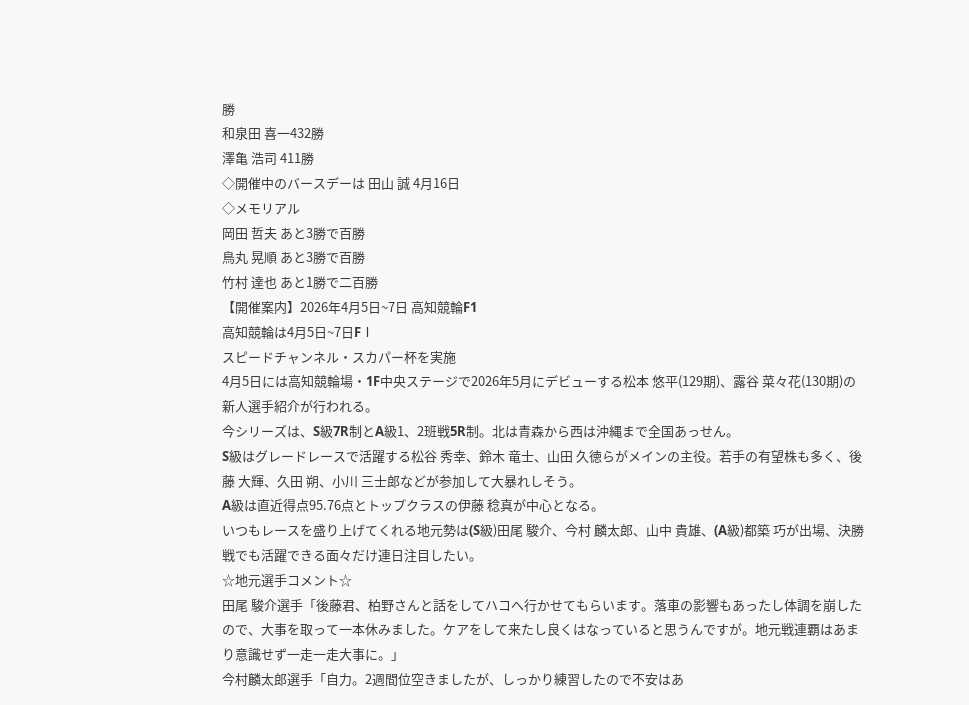勝
和泉田 喜一432勝
澤亀 浩司 411勝
◇開催中のバースデーは 田山 誠 4月16日
◇メモリアル
岡田 哲夫 あと3勝で百勝
鳥丸 晃順 あと3勝で百勝
竹村 達也 あと1勝で二百勝
【開催案内】2026年4月5日~7日 高知競輪F1
高知競輪は4月5日~7日FⅠ
スピードチャンネル・スカパー杯を実施
4月5日には高知競輪場・1F中央ステージで2026年5月にデビューする松本 悠平(129期)、露谷 菜々花(130期)の新人選手紹介が行われる。
今シリーズは、S級7R制とA級1、2班戦5R制。北は青森から西は沖縄まで全国あっせん。
S級はグレードレースで活躍する松谷 秀幸、鈴木 竜士、山田 久徳らがメインの主役。若手の有望株も多く、後藤 大輝、久田 朔、小川 三士郎などが参加して大暴れしそう。
A級は直近得点95.76点とトップクラスの伊藤 稔真が中心となる。
いつもレースを盛り上げてくれる地元勢は(S級)田尾 駿介、今村 麟太郎、山中 貴雄、(A級)都築 巧が出場、決勝戦でも活躍できる面々だけ連日注目したい。
☆地元選手コメント☆
田尾 駿介選手「後藤君、柏野さんと話をしてハコへ行かせてもらいます。落車の影響もあったし体調を崩したので、大事を取って一本休みました。ケアをして来たし良くはなっていると思うんですが。地元戦連覇はあまり意識せず一走一走大事に。」
今村麟太郎選手「自力。2週間位空きましたが、しっかり練習したので不安はあ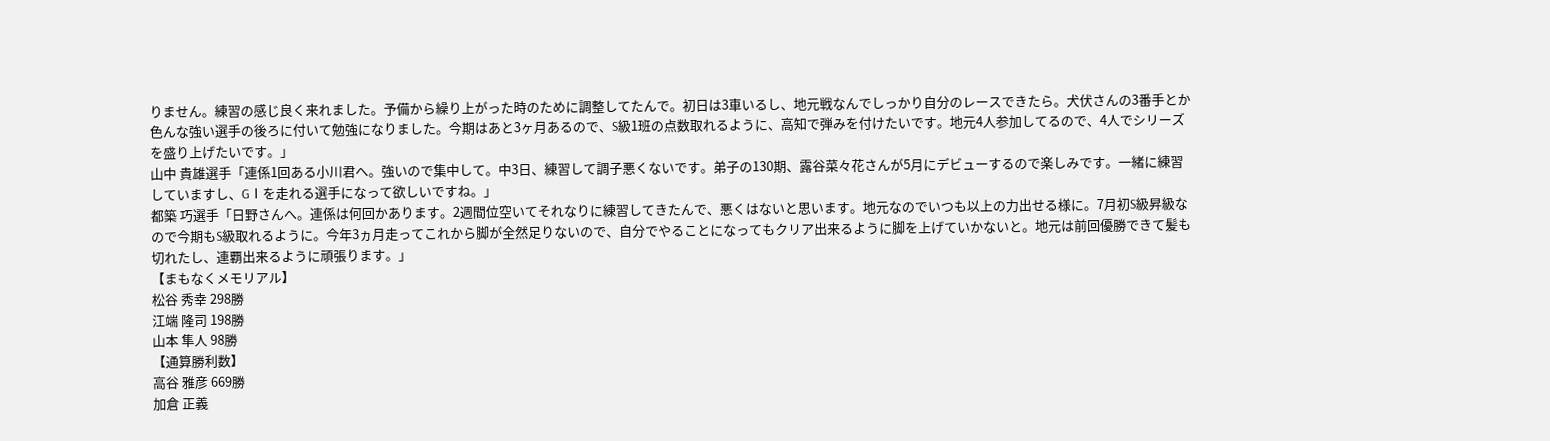りません。練習の感じ良く来れました。予備から繰り上がった時のために調整してたんで。初日は3車いるし、地元戦なんでしっかり自分のレースできたら。犬伏さんの3番手とか色んな強い選手の後ろに付いて勉強になりました。今期はあと3ヶ月あるので、S級1班の点数取れるように、高知で弾みを付けたいです。地元4人参加してるので、4人でシリーズを盛り上げたいです。」
山中 貴雄選手「連係1回ある小川君へ。強いので集中して。中3日、練習して調子悪くないです。弟子の130期、露谷菜々花さんが5月にデビューするので楽しみです。一緒に練習していますし、GⅠを走れる選手になって欲しいですね。」
都築 巧選手「日野さんへ。連係は何回かあります。2週間位空いてそれなりに練習してきたんで、悪くはないと思います。地元なのでいつも以上の力出せる様に。7月初S級昇級なので今期もS級取れるように。今年3ヵ月走ってこれから脚が全然足りないので、自分でやることになってもクリア出来るように脚を上げていかないと。地元は前回優勝できて髪も切れたし、連覇出来るように頑張ります。」
【まもなくメモリアル】
松谷 秀幸 298勝
江端 隆司 198勝
山本 隼人 98勝
【通算勝利数】
高谷 雅彦 669勝
加倉 正義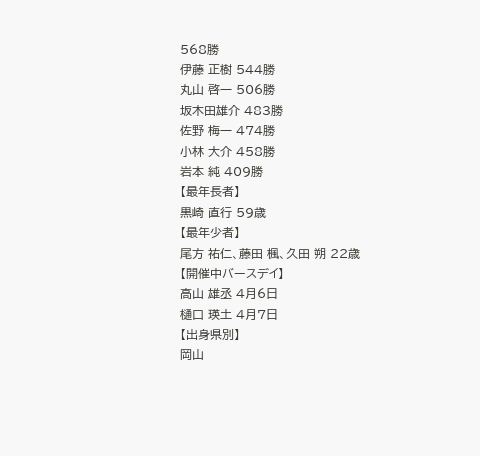568勝
伊藤 正樹 544勝
丸山 啓一 506勝
坂木田雄介 483勝
佐野 梅一 474勝
小林 大介 458勝
岩本 純 409勝
【最年長者】
黒崎 直行 59歳
【最年少者】
尾方 祐仁、藤田 楓、久田 朔 22歳
【開催中バースデイ】
高山 雄丞 4月6日
樋口 瑛土 4月7日
【出身県別】
岡山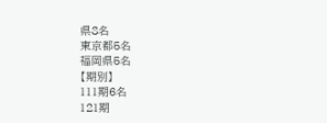県8名
東京都5名
福岡県5名
【期別】
111期6名
121期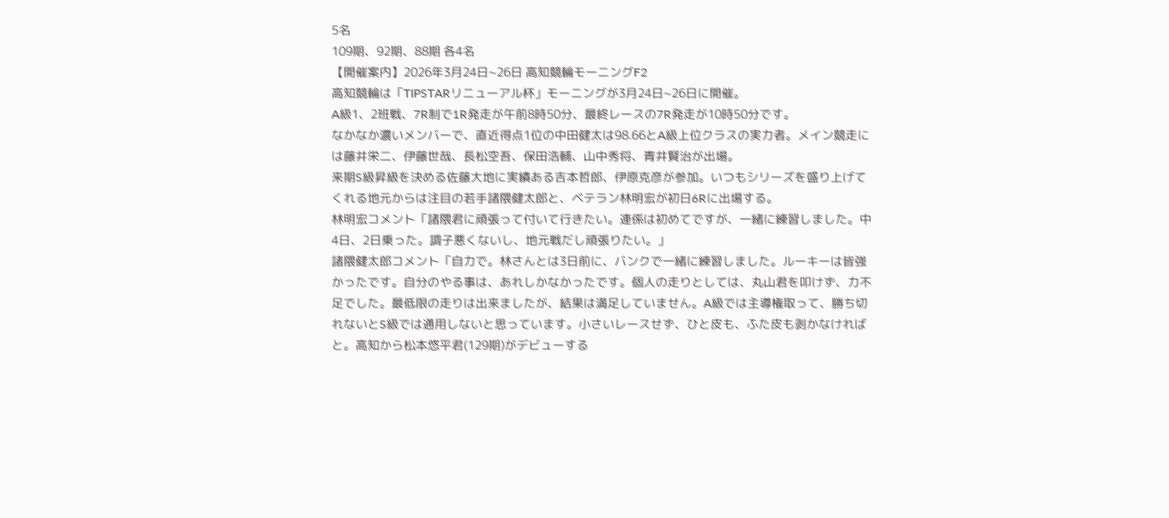5名
109期、92期、88期 各4名
【開催案内】2026年3月24日~26日 高知競輪モーニングF2
高知競輪は「TIPSTARリニューアル杯」モーニングが3月24日~26日に開催。
A級1、2班戦、7R制で1R発走が午前8時50分、最終レースの7R発走が10時50分です。
なかなか濃いメンバーで、直近得点1位の中田健太は98.66とA級上位クラスの実力者。メイン競走には藤井栄二、伊藤世哉、長松空吾、保田浩輔、山中秀将、青井賢治が出場。
来期S級昇級を決める佐藤大地に実績ある吉本哲郎、伊原克彦が参加。いつもシリーズを盛り上げてくれる地元からは注目の若手諸隈健太郎と、ベテラン林明宏が初日6Rに出場する。
林明宏コメント「諸隈君に頑張って付いて行きたい。連係は初めてですが、一緒に練習しました。中4日、2日乗った。調子悪くないし、地元戦だし頑張りたい。」
諸隈健太郎コメント「自力で。林さんとは3日前に、バンクで一緒に練習しました。ルーキーは皆強かったです。自分のやる事は、あれしかなかったです。個人の走りとしては、丸山君を叩けず、力不足でした。最低限の走りは出来ましたが、結果は満足していません。A級では主導権取って、勝ち切れないとS級では通用しないと思っています。小さいレースせず、ひと皮も、ふた皮も剥かなければと。高知から松本悠平君(129期)がデビューする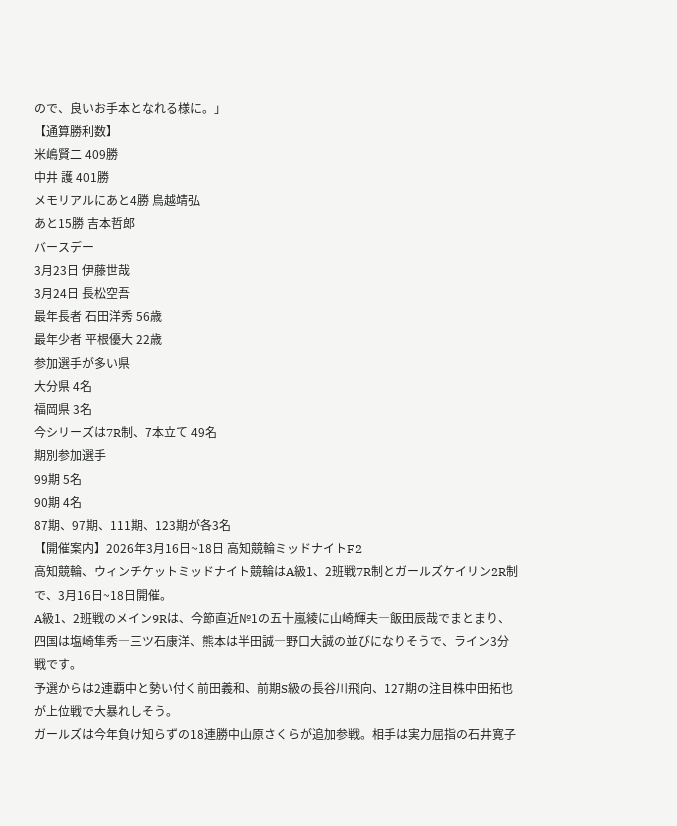ので、良いお手本となれる様に。」
【通算勝利数】
米嶋賢二 409勝
中井 護 401勝
メモリアルにあと4勝 鳥越靖弘
あと15勝 吉本哲郎
バースデー
3月23日 伊藤世哉
3月24日 長松空吾
最年長者 石田洋秀 56歳
最年少者 平根優大 22歳
参加選手が多い県
大分県 4名
福岡県 3名
今シリーズは7R制、7本立て 49名
期別参加選手
99期 5名
90期 4名
87期、97期、111期、123期が各3名
【開催案内】2026年3月16日~18日 高知競輪ミッドナイトF2
高知競輪、ウィンチケットミッドナイト競輪はA級1、2班戦7R制とガールズケイリン2R制で、3月16日~18日開催。
A級1、2班戦のメイン9Rは、今節直近№1の五十嵐綾に山崎輝夫―飯田辰哉でまとまり、四国は塩崎隼秀―三ツ石康洋、熊本は半田誠―野口大誠の並びになりそうで、ライン3分戦です。
予選からは2連覇中と勢い付く前田義和、前期S級の長谷川飛向、127期の注目株中田拓也が上位戦で大暴れしそう。
ガールズは今年負け知らずの18連勝中山原さくらが追加参戦。相手は実力屈指の石井寛子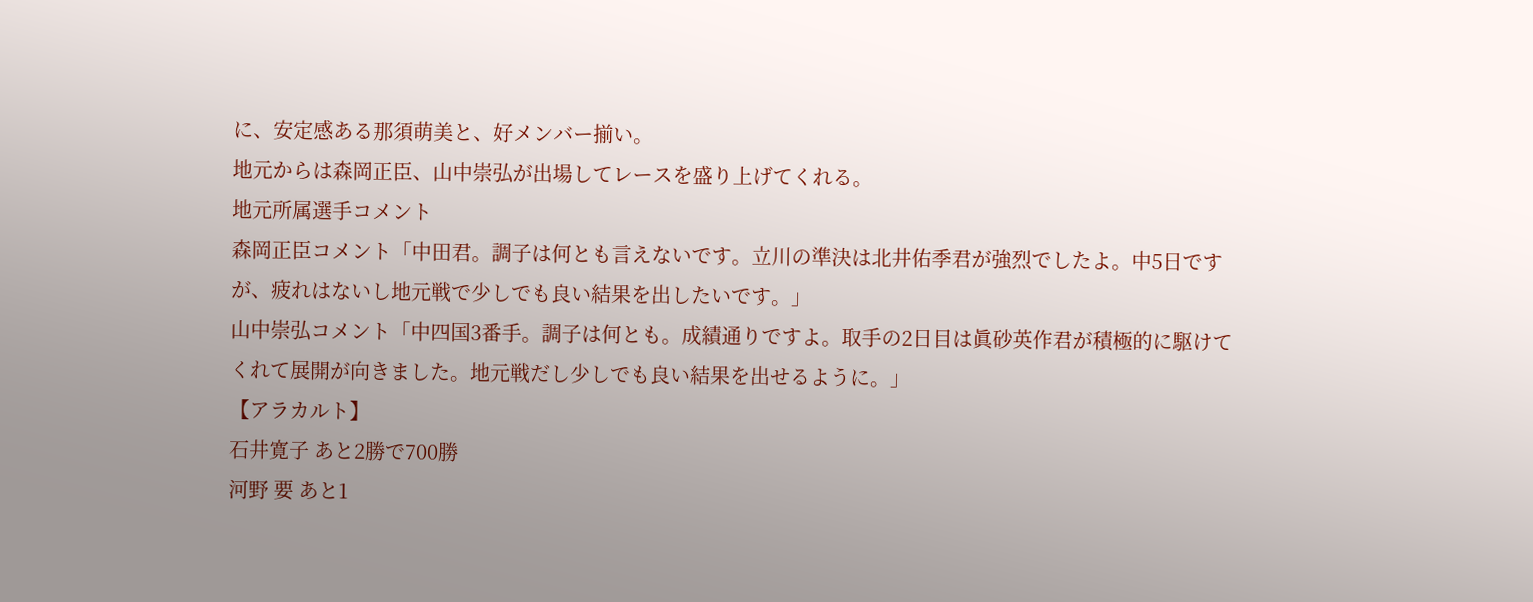に、安定感ある那須萌美と、好メンバー揃い。
地元からは森岡正臣、山中崇弘が出場してレースを盛り上げてくれる。
地元所属選手コメント
森岡正臣コメント「中田君。調子は何とも言えないです。立川の準決は北井佑季君が強烈でしたよ。中5日ですが、疲れはないし地元戦で少しでも良い結果を出したいです。」
山中崇弘コメント「中四国3番手。調子は何とも。成績通りですよ。取手の2日目は眞砂英作君が積極的に駆けてくれて展開が向きました。地元戦だし少しでも良い結果を出せるように。」
【アラカルト】
石井寛子 あと2勝で700勝
河野 要 あと1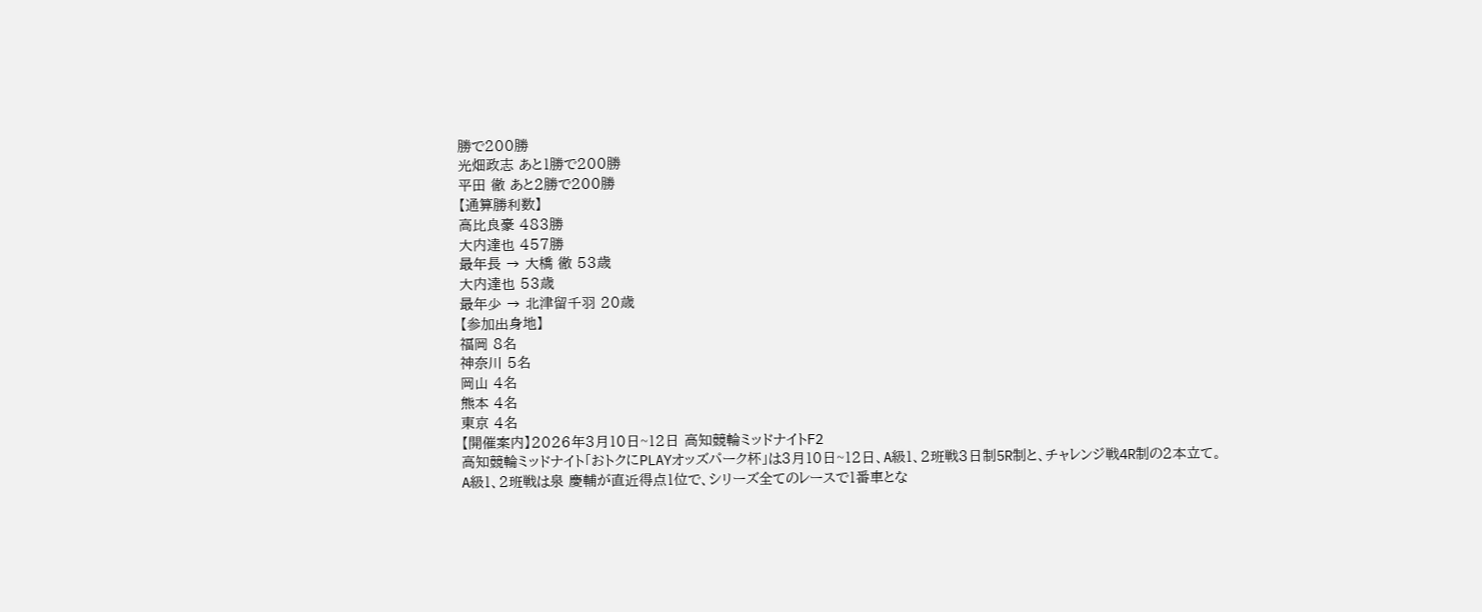勝で200勝
光畑政志 あと1勝で200勝
平田 徹 あと2勝で200勝
【通算勝利数】
高比良豪 483勝
大内達也 457勝
最年長 → 大橋 徹 53歳
大内達也 53歳
最年少 → 北津留千羽 20歳
【参加出身地】
福岡 8名
神奈川 5名
岡山 4名
熊本 4名
東京 4名
【開催案内】2026年3月10日~12日 高知競輪ミッドナイトF2
高知競輪ミッドナイト「おトクにPLAYオッズパーク杯」は3月10日~12日、A級1、2班戦3日制5R制と、チャレンジ戦4R制の2本立て。
A級1、2班戦は泉 慶輔が直近得点1位で、シリーズ全てのレースで1番車とな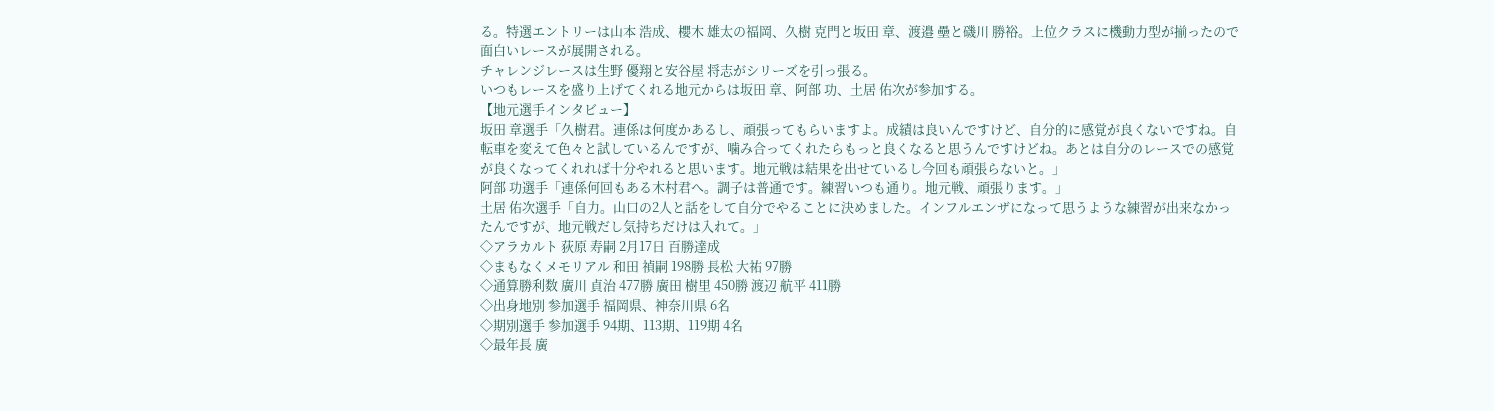る。特選エントリーは山本 浩成、櫻木 雄太の福岡、久樹 克門と坂田 章、渡邉 壘と磯川 勝裕。上位クラスに機動力型が揃ったので面白いレースが展開される。
チャレンジレースは生野 優翔と安谷屋 将志がシリーズを引っ張る。
いつもレースを盛り上げてくれる地元からは坂田 章、阿部 功、土居 佑次が参加する。
【地元選手インタビュー】
坂田 章選手「久樹君。連係は何度かあるし、頑張ってもらいますよ。成績は良いんですけど、自分的に感覚が良くないですね。自転車を変えて色々と試しているんですが、噛み合ってくれたらもっと良くなると思うんですけどね。あとは自分のレースでの感覚が良くなってくれれば十分やれると思います。地元戦は結果を出せているし今回も頑張らないと。」
阿部 功選手「連係何回もある木村君へ。調子は普通です。練習いつも通り。地元戦、頑張ります。」
土居 佑次選手「自力。山口の2人と話をして自分でやることに決めました。インフルエンザになって思うような練習が出来なかったんですが、地元戦だし気持ちだけは入れて。」
◇アラカルト 荻原 寿嗣 2月17日 百勝達成
◇まもなくメモリアル 和田 禎嗣 198勝 長松 大祐 97勝
◇通算勝利数 廣川 貞治 477勝 廣田 樹里 450勝 渡辺 航平 411勝
◇出身地別 参加選手 福岡県、神奈川県 6名
◇期別選手 参加選手 94期、113期、119期 4名
◇最年長 廣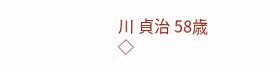川 貞治 58歳
◇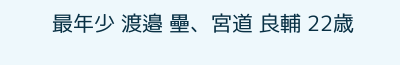最年少 渡邉 壘、宮道 良輔 22歳